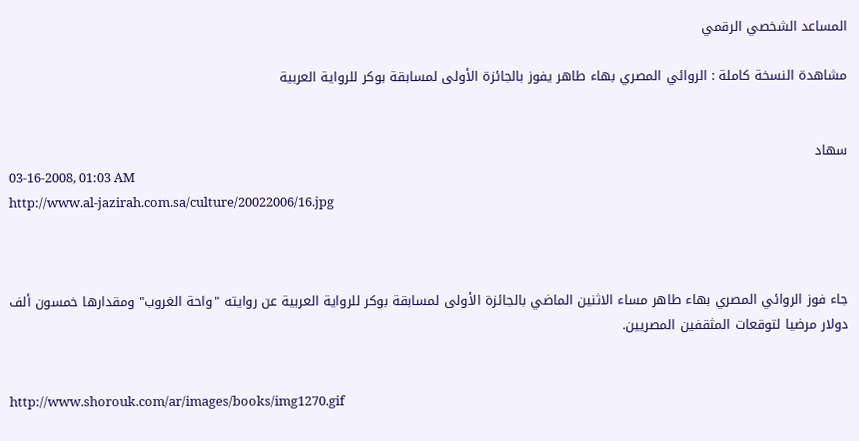المساعد الشخصي الرقمي

مشاهدة النسخة كاملة : الروائي المصري بهاء طاهر يفوز بالجائزة الأولى لمسابقة بوكر للرواية العربية


سهاد
03-16-2008, 01:03 AM
http://www.al-jazirah.com.sa/culture/20022006/16.jpg



جاء فوز الروائي المصري بهاء طاهر مساء الاثنين الماضي بالجائزة الأولى لمسابقة بوكر للرواية العربية عن روايته "واحة الغروب" ومقدارها خمسون ألف دولار مرضيا لتوقعات المثقفين المصريين.


http://www.shorouk.com/ar/images/books/img1270.gif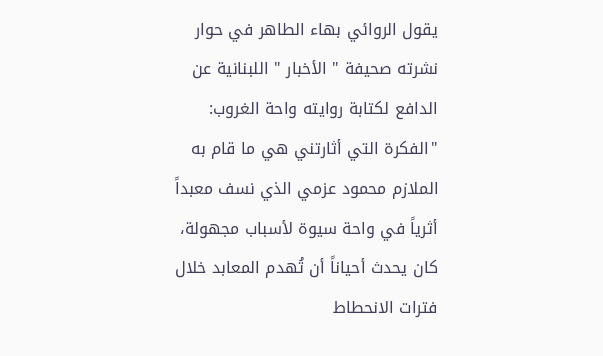يقول الروائي بهاء الطاهر في حوار نشرته صحيفة " الأخبار " اللبنانية عن الدافع لكتابة روايته واحة الغروب: "الفكرة التي أثارتني هي ما قام به الملازم محمود عزمي الذي نسف معبداً أثرياً في واحة سيوة لأسباب مجهولة، كان يحدث أحياناً أن تُهدم المعابد خلال فترات الانحطاط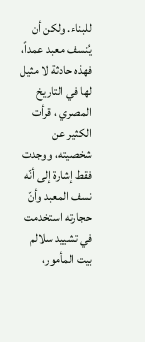للبناء. ولكن أن يُنسف معبد عمداً، فهذه حادثة لا مثيل لها في التاريخ المصري ، قرأت الكثير عن شخصيته، ووجدت فقط إشارة إلى أنّه نسف المعبد وأنّ حجارته استخدمت في تشييد سلالم بيت المأمور،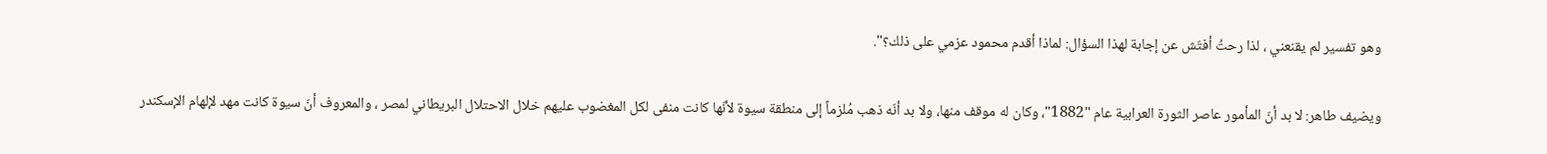وهو تفسير لم يقنعني ، لذا رحتُ أفتّش عن إجابة لهذا السؤال: لماذا أقدم محمود عزمي على ذلك؟".

ويضيف طاهر: لا بد أنّ المأمور عاصر الثورة العرابية عام "1882"، وكان له موقف منها، ولا بد أنّه ذهب مُلزماً إلى منطقة سيوة لأنّها كانت منفى لكل المغضوب عليهم خلال الاحتلال البريطاني لمصر ، والمعروف أنّ سيوة كانت مهد لإلهام الإسكندر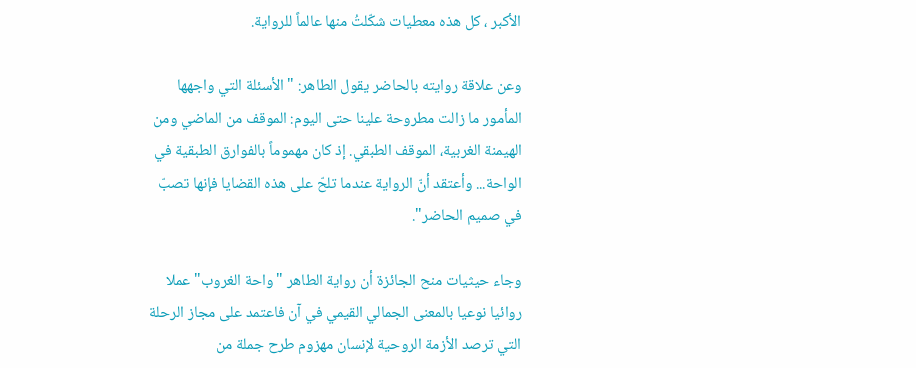الأكبر ، كل هذه معطيات شكّلتُ منها عالماً للرواية.

وعن علاقة روايته بالحاضر يقول الطاهر: "الأسئلة التي واجهها المأمور ما زالت مطروحة علينا حتى اليوم: الموقف من الماضي ومن الهيمنة الغربية، الموقف الطبقي. إذ كان مهموماً بالفوارق الطبقية في الواحة... وأعتقد أنّ الرواية عندما تلحّ على هذه القضايا فإنها تصبّ في صميم الحاضر".

وجاء حيثيات منح الجائزة أن رواية الطاهر "واحة الغروب" عملا روائيا نوعيا بالمعنى الجمالي القيمي في آن فاعتمد على مجاز الرحلة التي ترصد الأزمة الروحية لإنسان مهزوم طرح جملة من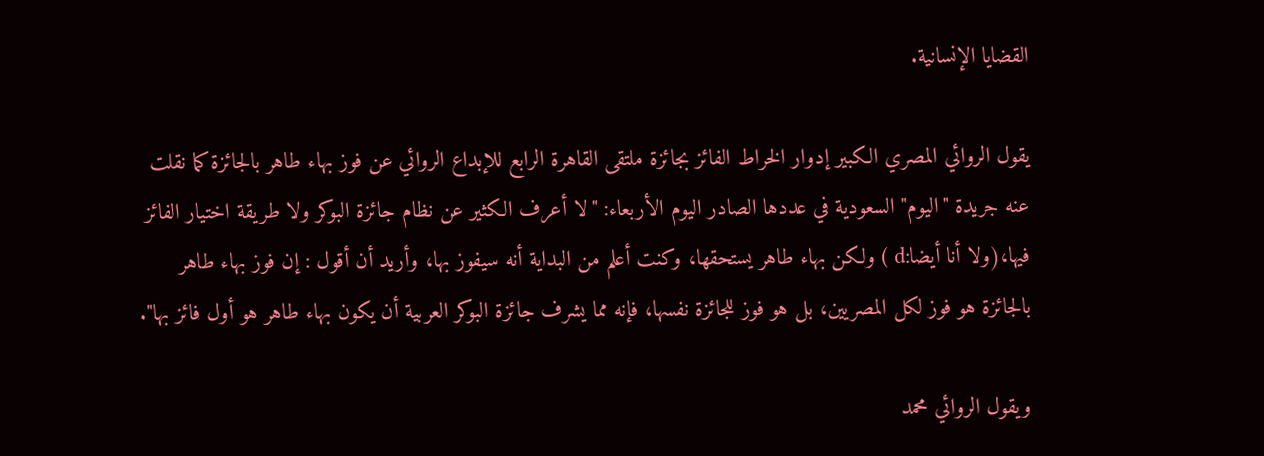القضايا الإنسانية.

يقول الروائي المصري الكبير إدوار الخراط الفائز بجائزة ملتقى القاهرة الرابع للإبداع الروائي عن فوز بهاء طاهر بالجائزة كما نقلت عنه جريدة "اليوم" السعودية في عددها الصادر اليوم الأربعاء: "لا أعرف الكثير عن نظام جائزة البوكر ولا طريقة اختيار الفائز فيها،(ولا أنا أيضا:d ) ولكن بهاء طاهر يستحقها، وكنت أعلم من البداية أنه سيفوز بها، وأريد أن أقول : إن فوز بهاء طاهر بالجائزة هو فوز لكل المصريين، بل هو فوز للجائزة نفسها، فإنه مما يشرف جائزة البوكر العربية أن يكون بهاء طاهر هو أول فائز بها".

ويقول الروائي محمد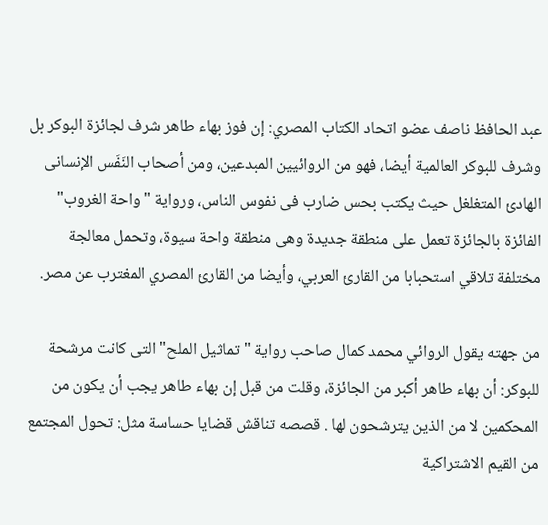عبد الحافظ ناصف عضو اتحاد الكتاب المصري: إن فوز بهاء طاهر شرف لجائزة البوكر بل وشرف للبوكر العالمية أيضا، فهو من الروائيين المبدعين، ومن أصحاب النَفَس الإنسانى الهادئ المتغلغل حيث يكتب بحس ضارب فى نفوس الناس، ورواية "واحة الغروب" الفائزة بالجائزة تعمل على منطقة جديدة وهى منطقة واحة سيوة، وتحمل معالجة مختلفة تلاقي استحبابا من القارئ العربي، وأيضا من القارئ المصري المغترب عن مصر.

من جهته يقول الروائي محمد كمال صاحب رواية "تماثيل الملح" التى كانت مرشحة للبوكر: أن بهاء طاهر أكبر من الجائزة، وقلت من قبل إن بهاء طاهر يجب أن يكون من المحكمين لا من الذين يترشحون لها . قصصه تناقش قضايا حساسة مثل: تحول المجتمع من القيم الاشتراكية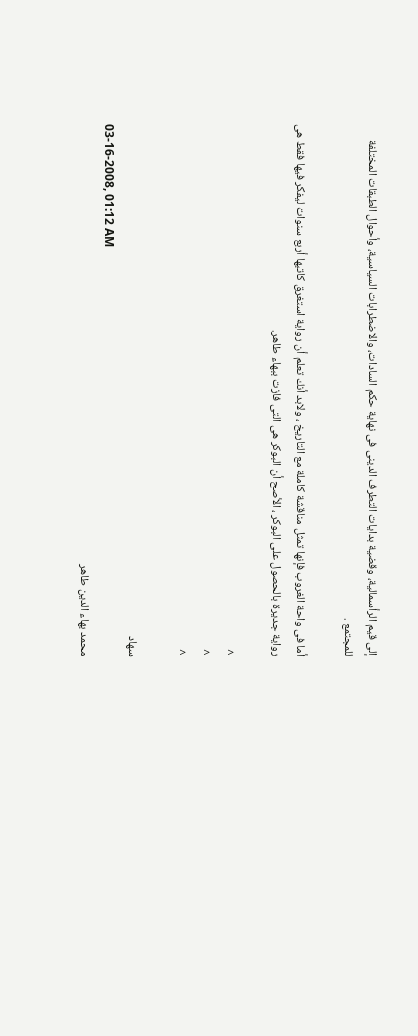إلى قيم الرأسمالية، وقضية بدايات التطرف الدينى فى نهاية حكم السادات، والاضطرابات السياسية، وأحوال الطبقات المختلفة للمجتمع .

أما فى واحة الغروب فإنها تمثل مناقشة كاملة مع التاريخ ، ولابد أنك تعلم أن رواية استغرق كاتبها أربع سنوات ليفكر فيها فقط هى رواية جديرة بالحصول على البوكر ، الأصح أن البوكر هى التى فازت ببهاء طاهر.

^
^
^

سهاد
03-16-2008, 01:12 AM
محمد بهاء الدين طاهر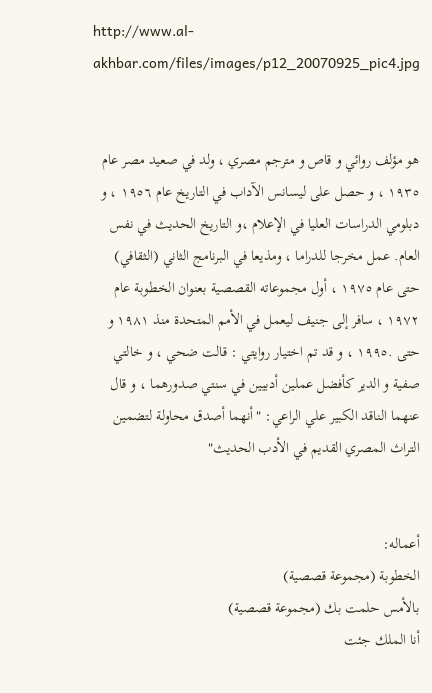http://www.al-akhbar.com/files/images/p12_20070925_pic4.jpg


هو مؤلف روائي و قاص و مترجم مصري ، ولد في صعيد مصر عام ١٩٣٥ ، و حصل على ليسانس الآداب في التاريخ عام ١٩٥٦ ، و دبلومي الدراسات العليا في الإعلام ،و التاريخ الحديث في نفس العام. عمل مخرجا للدراما ، ومذيعا في البرنامج الثاني (الثقافي) حتى عام ١٩٧٥ ، أول مجموعاته القصصية بعنوان الخطوبة عام ١٩٧٢ ، سافر إلى جنيف ليعمل في الأمم المتحدة منذ ١٩٨١ و حتى .١٩٩٥ ، و قد تم اختيار روايتي : قالت ضحي ، و خالتي صفية و الدير كأفضل عملين أدبيين في سنتي صدورهما ، و قال عنهما الناقد الكبير علي الراعي: "أنهما أصدق محاولة لتضمين التراث المصري القديم في الأدب الحديث"


أعماله:
الخطوبة (مجموعة قصصية)
بالأمس حلمت بك (مجموعة قصصية)
أنا الملك جئت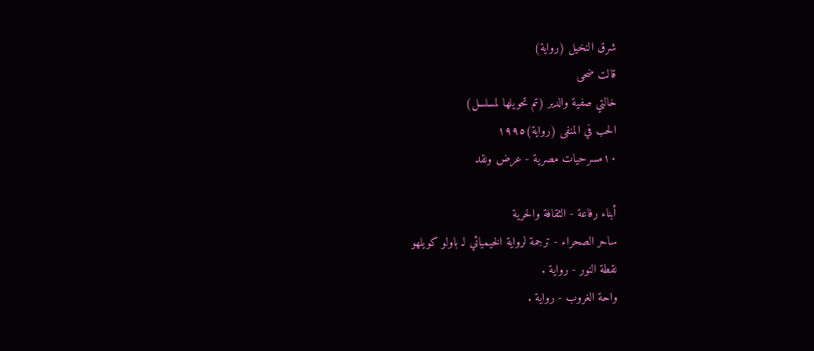شرق النخيل (رواية)
قالت ضحى
خالتي صفية والدير (تم تحويلها لمسلسل)
الحب في المنفى (رواية)١٩٩٥
١٠مسرحيات مصرية - عرض ونقد

أبناء رفاعة - الثقافة والحرية
ساحر الصحراء - ترجمة لرواية الخيميائي لـ باولو كويلهو
نقطة النور - رواية .
واحة الغروب - رواية .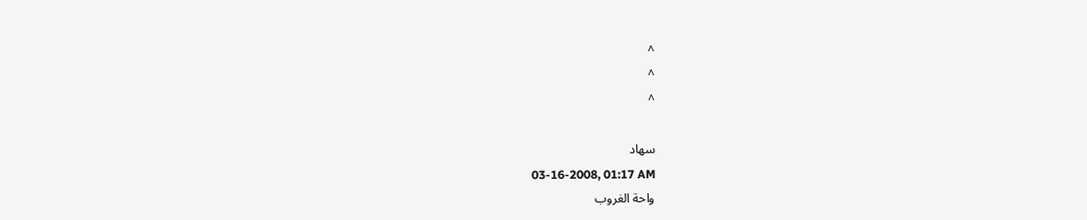^
^
^

سهاد
03-16-2008, 01:17 AM
واحة الغروب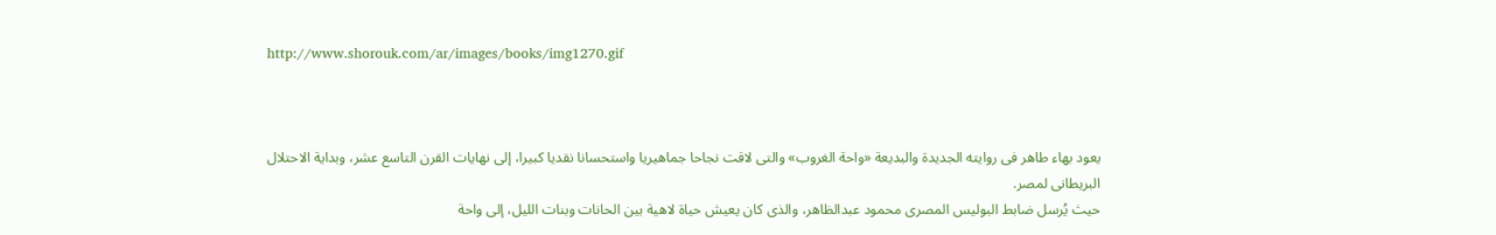http://www.shorouk.com/ar/images/books/img1270.gif



يعود بهاء طاهر فى روايته الجديدة والبديعة «واحة الغروب» والتى لاقت نجاحا جماهيريا واستحسانا نقديا كبيرا، إلى نهايات القرن التاسع عشر، وبداية الاحتلال البريطانى لمصر.
حيث يُرسل ضابط البوليس المصرى محمود عبدالظاهر، والذى كان يعيش حياة لاهية بين الحانات وبنات الليل، إلى واحة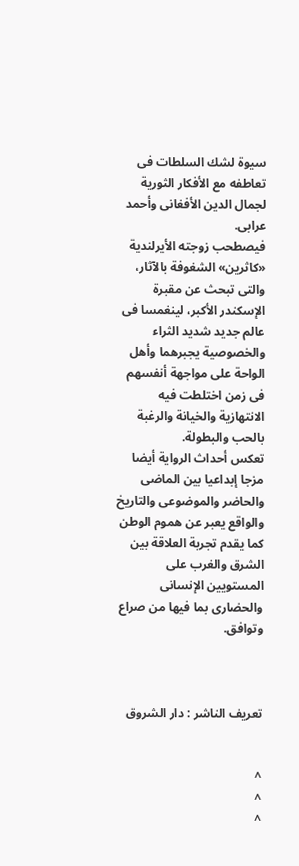سيوة لشك السلطات فى تعاطفه مع الأفكار الثورية لجمال الدين الأفغانى وأحمد عرابى.
فيصطحب زوجته الأيرلندية «كاثرين» الشغوفة بالآثار، والتى تبحث عن مقبرة الإسكندر الأكبر، لينغمسا فى عالم جديد شديد الثراء والخصوصية يجبرهما وأهل الواحة على مواجهة أنفسهم فى زمن اختلطت فيه الانتهازية والخيانة والرغبة بالحب والبطولة.
تعكس أحداث الرواية أيضا مزجا إبداعيا بين الماضى والحاضر والموضوعى والتاريخ والواقع يعبر عن هموم الوطن كما يقدم تجربة العلاقة بين الشرق والغرب على المستويين الإنسانى والحضارى بما فيها من صراع وتوافق.



تعريف الناشر : دار الشروق


^
^
^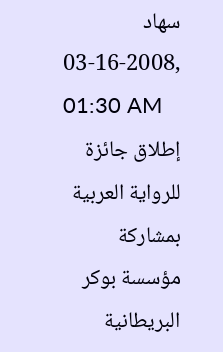سهاد
03-16-2008, 01:30 AM
إطلاق جائزة للرواية العربية بمشاركة مؤسسة بوكر البريطانية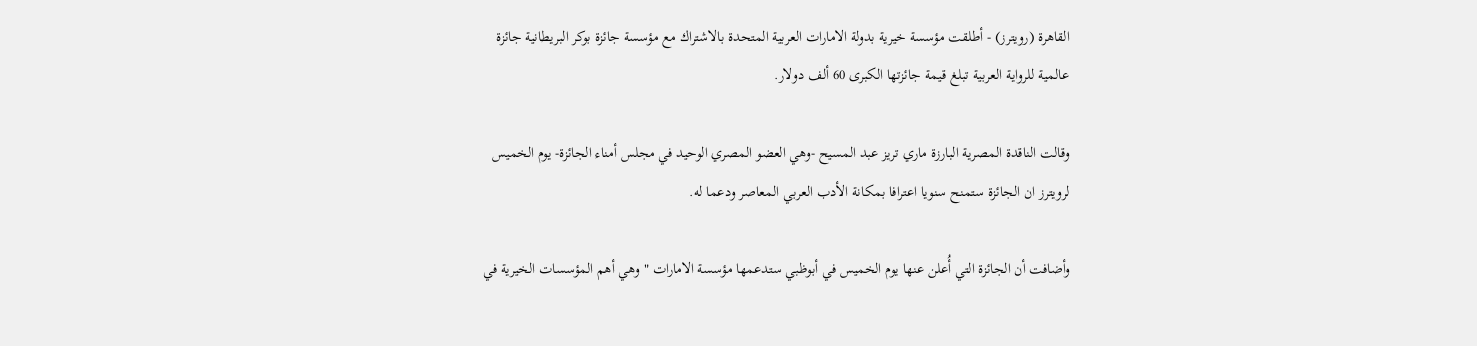القاهرة (رويترز) - أطلقت مؤسسة خيرية بدولة الامارات العربية المتحدة بالاشتراك مع مؤسسة جائزة بوكر البريطانية جائزة عالمية للرواية العربية تبلغ قيمة جائزتها الكبرى 60 ألف دولار.

وقالت الناقدة المصرية البارزة ماري تريز عبد المسيح -وهي العضو المصري الوحيد في مجلس أمناء الجائزة- يوم الخميس لرويترز ان الجائزة ستمنح سنويا اعترافا بمكانة الأدب العربي المعاصر ودعما له.

وأضافت أن الجائزة التي أُعلن عنها يوم الخميس في أبوظبي ستدعمها مؤسسة الامارات "وهي أهم المؤسسات الخيرية في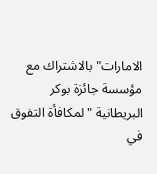الامارات" بالاشتراك مع مؤسسة جائزة بوكر البريطانية "لمكافأة التفوق في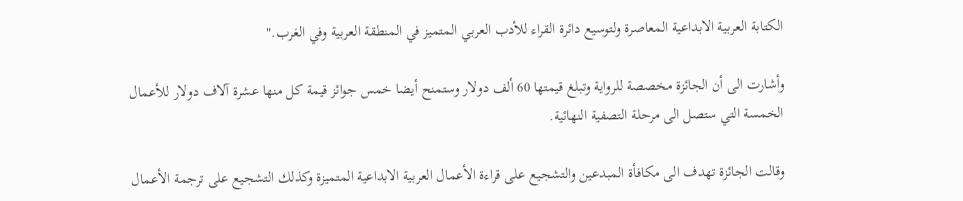الكتابة العربية الابداعية المعاصرة ولتوسيع دائرة القراء للأدب العربي المتميز في المنطقة العربية وفي الغرب."

وأشارت الى أن الجائزة مخصصة للرواية وتبلغ قيمتها 60 ألف دولار وستمنح أيضا خمس جوائز قيمة كل منها عشرة آلاف دولار للأعمال الخمسة التي ستصل الى مرحلة التصفية النهائية.

وقالت الجائزة تهدف الى مكافأة المبدعين والتشجيع على قراءة الأعمال العربية الابداعية المتميزة وكذلك التشجيع على ترجمة الأعمال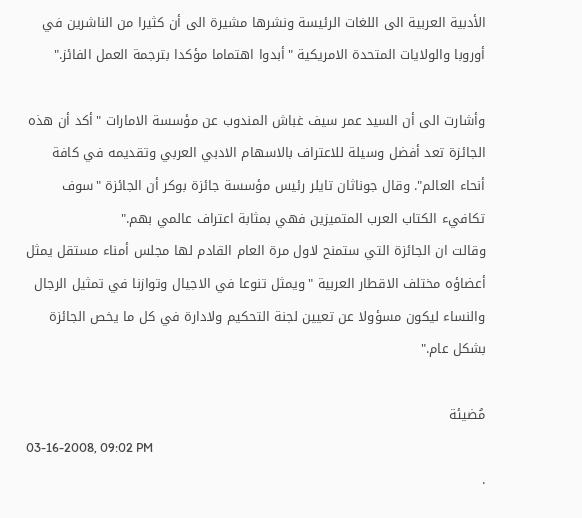الأدبية العربية الى اللغات الرئيسة ونشرها مشيرة الى أن كثيرا من الناشرين في أوروبا والولايات المتحدة الامريكية "أبدوا اهتماما مؤكدا بترجمة العمل الفائز."

وأشارت الى أن السيد عمر سيف غباش المندوب عن مؤسسة الامارات "أكد أن هذه الجائزة تعد أفضل وسيلة للاعتراف بالاسهام الادبي العربي وتقديمه في كافة أنحاء العالم". وقال جوناثان تايلر رئيس مؤسسة جائزة بوكر أن الجائزة "سوف تكافيء الكتاب العرب المتميزين فهي بمثابة اعتراف عالمي بهم."
وقالت ان الجائزة التي ستمنح لاول مرة العام القادم لها مجلس أمناء مستقل يمثل أعضاؤه مختلف الاقطار العربية "ويمثل تنوعا في الاجيال وتوازنا في تمثيل الرجال والنساء ليكون مسؤولا عن تعيين لجنة التحكيم ولادارة في كل ما يخص الجائزة بشكل عام."

مُضيئة
03-16-2008, 09:02 PM
.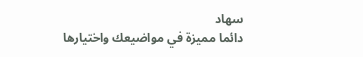سهاد
دائما مميزة في مواضيعك واختيارها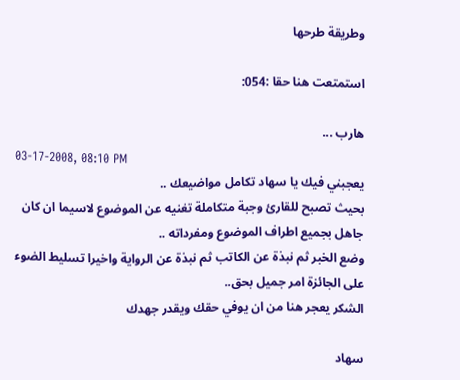وطريقة طرحها

استمتعت هنا حقا :054:

هارب ...
03-17-2008, 08:10 PM
يعجبني فيك يا سهاد تكامل مواضيعك ..
بحيث تصبح للقارئ وجبة متكاملة تغنيه عن الموضوع لاسيما ان كان جاهل بجميع اطراف الموضوع ومفرداته ..
وضع الخبر ثم نبذة عن الكاتب ثم نبذة عن الرواية واخيرا تسليط الضوء على الجائزة امر جميل بحق..
الشكر يعجر هنا من ان يوفي حقك ويقدر جهدك

سهاد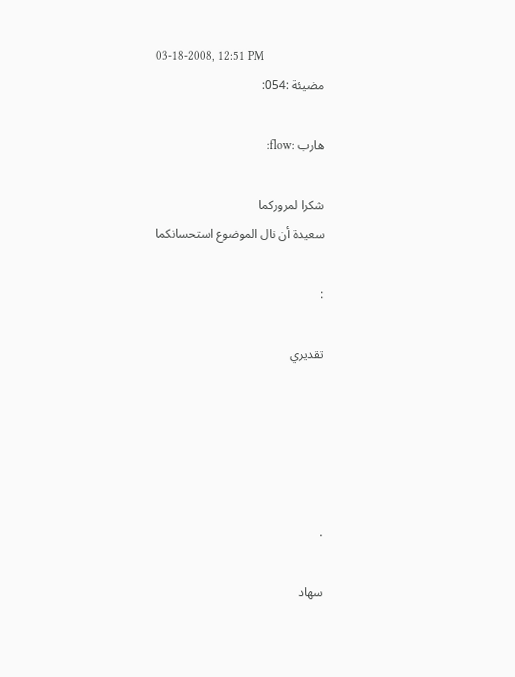03-18-2008, 12:51 PM
مضيئة :054:

هارب :flow:

شكرا لمروركما
سعيدة أن نال الموضوع استحسانكما

:

تقديري





.

سهاد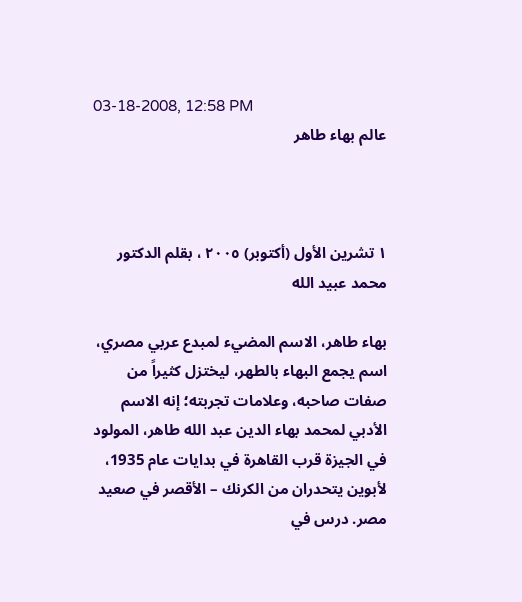03-18-2008, 12:58 PM
عالم بهاء طاهر



١ تشرين الأول (أكتوبر) ٢٠٠٥ ، بقلم الدكتور محمد عبيد الله

بهاء طاهر، الاسم المضيء لمبدع عربي مصري، اسم يجمع البهاء بالطهر، ليختزل كثيراً من صفات صاحبه، وعلامات تجربته؛ إنه الاسم الأدبي لمحمد بهاء الدين عبد الله طاهر، المولود في الجيزة قرب القاهرة في بدايات عام 1935، لأبوين يتحدران من الكرنك – الأقصر في صعيد مصر. درس في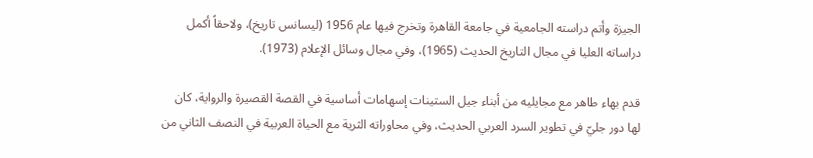الجيزة وأتم دراسته الجامعية في جامعة القاهرة وتخرج فيها عام 1956 (ليسانس تاريخ)، ولاحقاً أكمل دراساته العليا في مجال التاريخ الحديث (1965)، وفي مجال وسائل الإعلام (1973).

قدم بهاء طاهر مع مجايليه من أبناء جيل الستينات إسهامات أساسية في القصة القصيرة والرواية، كان لها دور جليّ في تطوير السرد العربي الحديث، وفي محاوراته الثرية مع الحياة العربية في النصف الثاني من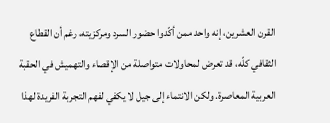القرن العشرين، إنه واحد ممن أكّدوا حضور السرد ومركزيته، رغم أن القطاع الثقافي كلّه، قد تعرض لمحاولات متواصلة من الإقصاء والتهميش في الحقبة العربية المعاصرة. ولكن الانتماء إلى جيل لا يكفي لفهم التجربة الفريدة لهذا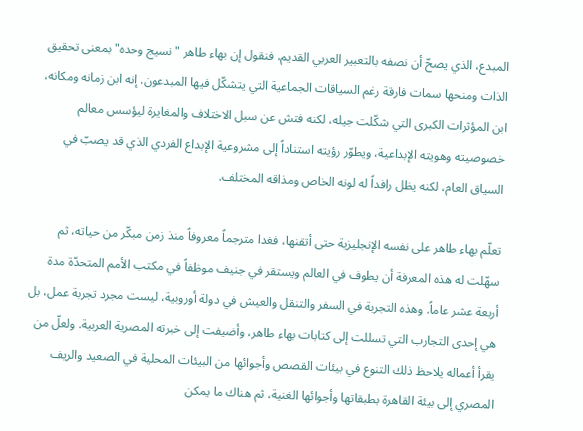المبدع، الذي يصحّ أن نصفه بالتعبير العربي القديم، فنقول إن بهاء طاهر "نسيج وحده" بمعنى تحقيق الذات ومنحها سمات فارقة رغم السياقات الجماعية التي يتشكّل فيها المبدعون. إنه ابن زمانه ومكانه، ابن المؤثرات الكبرى التي شكّلت جيله، لكنه فتش عن سبل الاختلاف والمغايرة ليؤسس معالم خصوصيته وهويته الإبداعية، ويطوّر رؤيته استناداً إلى مشروعية الإبداع الفردي الذي قد يصبّ في السياق العام، لكنه يظل رافداً له لونه الخاص ومذاقه المختلف.

تعلّم بهاء طاهر على نفسه الإنجليزية حتى أتقنها، فغدا مترجماً معروفاً منذ زمن مبكّر من حياته، ثم سهّلت له هذه المعرفة أن يطوف في العالم ويستقر في جنيف موظفاً في مكتب الأمم المتحدّة مدة أربعة عشر عاماً. وهذه التجربة في السفر والتنقل والعيش في دولة أوروبية، ليست مجرد تجربة عمل، بل هي إحدى التجارب التي تسللت إلى كتابات بهاء طاهر، وأضيفت إلى خبرته المصرية العربية. ولعلّ من يقرأ أعماله يلاحظ ذلك التنوع في بيئات القصص وأجوائها من البيئات المحلية في الصعيد والريف المصري إلى بيئة القاهرة بطبقاتها وأجوائها الغنية، ثم هناك ما يمكن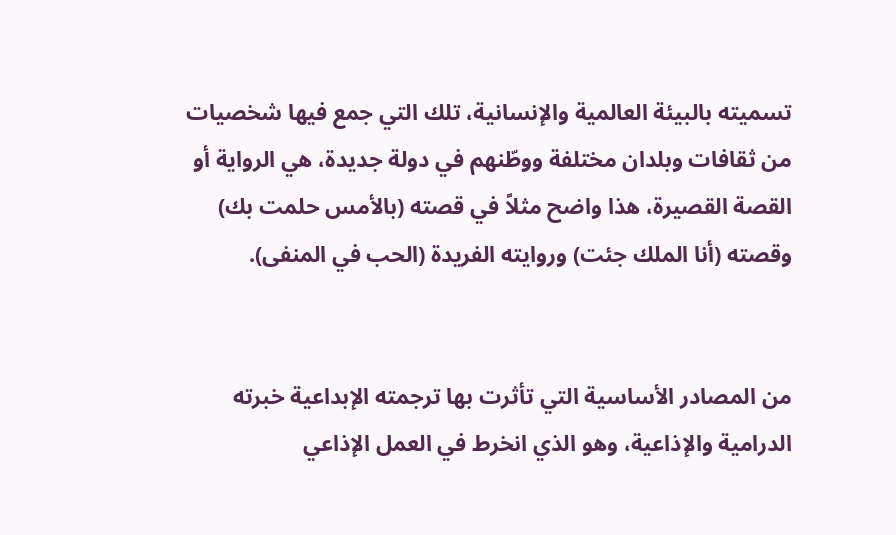تسميته بالبيئة العالمية والإنسانية، تلك التي جمع فيها شخصيات من ثقافات وبلدان مختلفة ووطّنهم في دولة جديدة، هي الرواية أو القصة القصيرة، هذا واضح مثلاً في قصته (بالأمس حلمت بك) وقصته (أنا الملك جئت) وروايته الفريدة (الحب في المنفى).


من المصادر الأساسية التي تأثرت بها ترجمته الإبداعية خبرته الدرامية والإذاعية، وهو الذي انخرط في العمل الإذاعي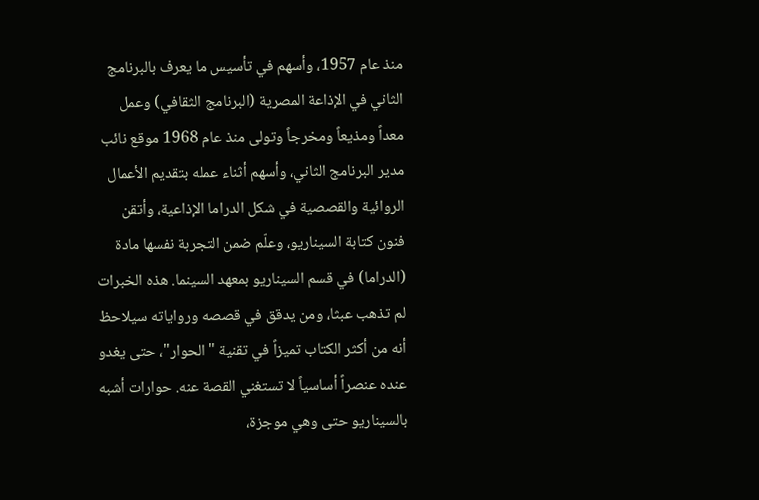منذ عام 1957، وأسهم في تأسيس ما يعرف بالبرنامج الثاني في الإذاعة المصرية (البرنامج الثقافي) وعمل معداً ومذيعاً ومخرجاً وتولى منذ عام 1968 موقع نائب مدير البرنامج الثاني، وأسهم أثناء عمله بتقديم الأعمال الروائية والقصصية في شكل الدراما الإذاعية، وأتقن فنون كتابة السيناريو، وعلّم ضمن التجربة نفسها مادة (الدراما) في قسم السيناريو بمعهد السينما. هذه الخبرات لم تذهب عبثا، ومن يدقق في قصصه ورواياته سيلاحظ أنه من أكثر الكتاب تميزاً في تقنية "الحوار"، حتى يغدو عنده عنصراً أساسياً لا تستغني القصة عنه. حوارات أشبه بالسيناريو حتى وهي موجزة،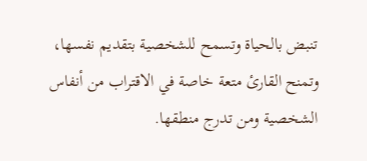تنبض بالحياة وتسمح للشخصية بتقديم نفسها، وتمنح القارئ متعة خاصة في الاقتراب من أنفاس الشخصية ومن تدرج منطقها.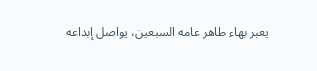يعبر بهاء طاهر عامه السبعين، يواصل إبداعه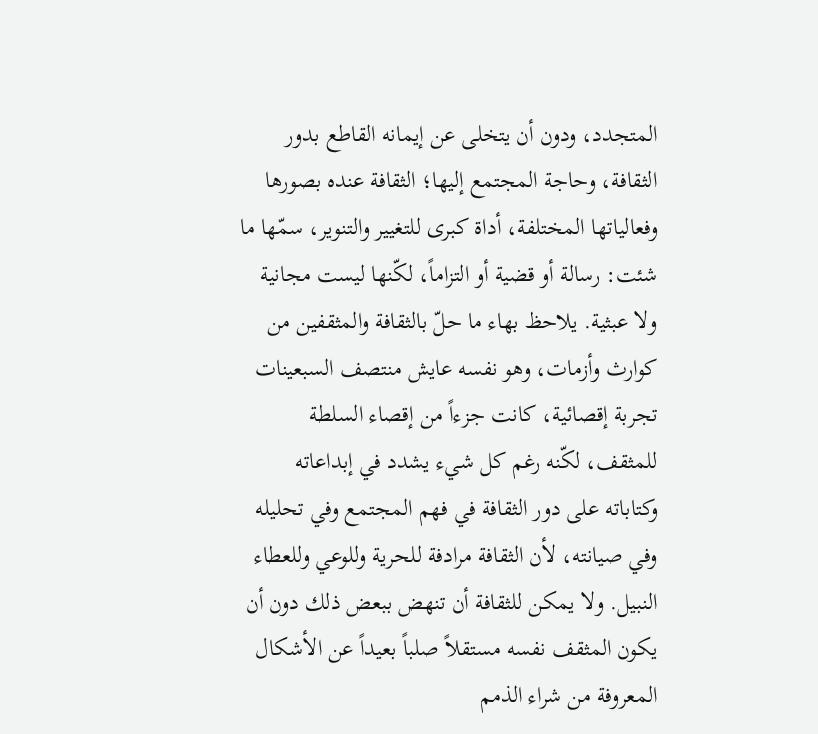المتجدد، ودون أن يتخلى عن إيمانه القاطع بدور الثقافة، وحاجة المجتمع إليها؛ الثقافة عنده بصورها وفعالياتها المختلفة، أداة كبرى للتغيير والتنوير، سمّها ما شئت: رسالة أو قضية أو التزاماً، لكّنها ليست مجانية ولا عبثية. يلاحظ بهاء ما حلّ بالثقافة والمثقفين من كوارث وأزمات، وهو نفسه عايش منتصف السبعينات تجربة إقصائية، كانت جزءاً من إقصاء السلطة للمثقف، لكّنه رغم كل شيء يشدد في إبداعاته وكتاباته على دور الثقافة في فهم المجتمع وفي تحليله وفي صيانته، لأن الثقافة مرادفة للحرية وللوعي وللعطاء النبيل. ولا يمكن للثقافة أن تنهض ببعض ذلك دون أن يكون المثقف نفسه مستقلاً صلباً بعيداً عن الأشكال المعروفة من شراء الذمم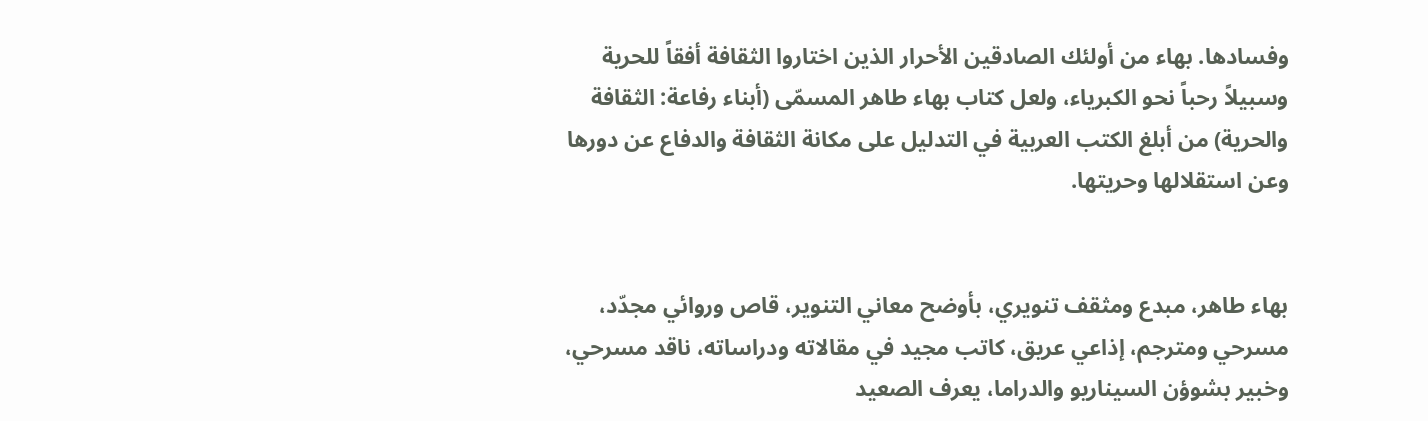وفسادها. بهاء من أولئك الصادقين الأحرار الذين اختاروا الثقافة أفقاً للحرية وسبيلاً رحباً نحو الكبرياء، ولعل كتاب بهاء طاهر المسمّى (أبناء رفاعة: الثقافة والحرية) من أبلغ الكتب العربية في التدليل على مكانة الثقافة والدفاع عن دورها وعن استقلالها وحريتها.


بهاء طاهر، مبدع ومثقف تنويري، بأوضح معاني التنوير، قاص وروائي مجدّد، مسرحي ومترجم، إذاعي عريق، كاتب مجيد في مقالاته ودراساته، ناقد مسرحي، وخبير بشوؤن السيناريو والدراما، يعرف الصعيد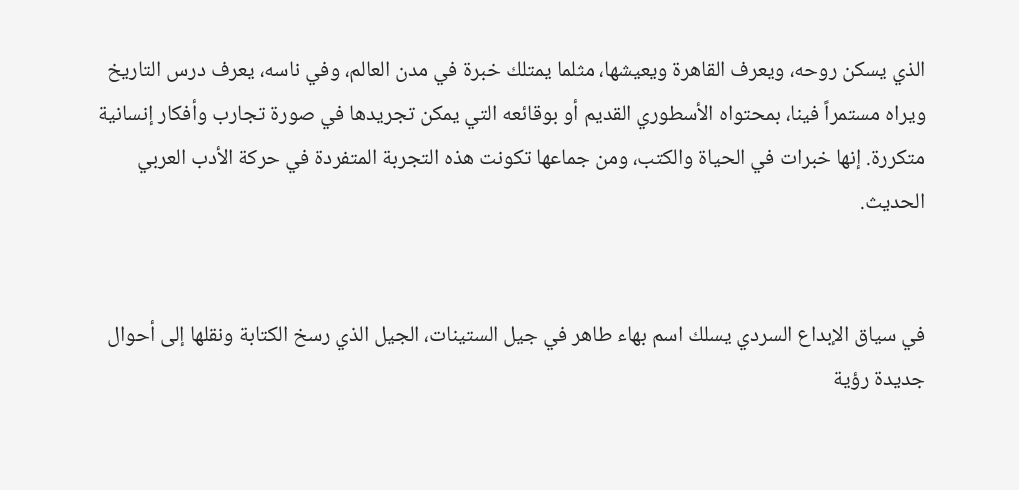الذي يسكن روحه، ويعرف القاهرة ويعيشها، مثلما يمتلك خبرة في مدن العالم، وفي ناسه، يعرف درس التاريخ ويراه مستمراً فينا، بمحتواه الأسطوري القديم أو بوقائعه التي يمكن تجريدها في صورة تجارب وأفكار إنسانية متكررة. إنها خبرات في الحياة والكتب، ومن جماعها تكونت هذه التجربة المتفردة في حركة الأدب العربي الحديث.


في سياق الإبداع السردي يسلك اسم بهاء طاهر في جيل الستينات، الجيل الذي رسخ الكتابة ونقلها إلى أحوال جديدة رؤية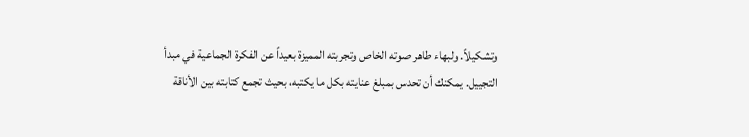وتشكيلاً. ولبهاء طاهر صوته الخاص وتجربته المميزة بعيداً عن الفكرة الجماعية في مبدأ التجييل. يمكنك أن تحدس بمبلغ عنايته بكل ما يكتبه، بحيث تجمع كتابته بين الأناقة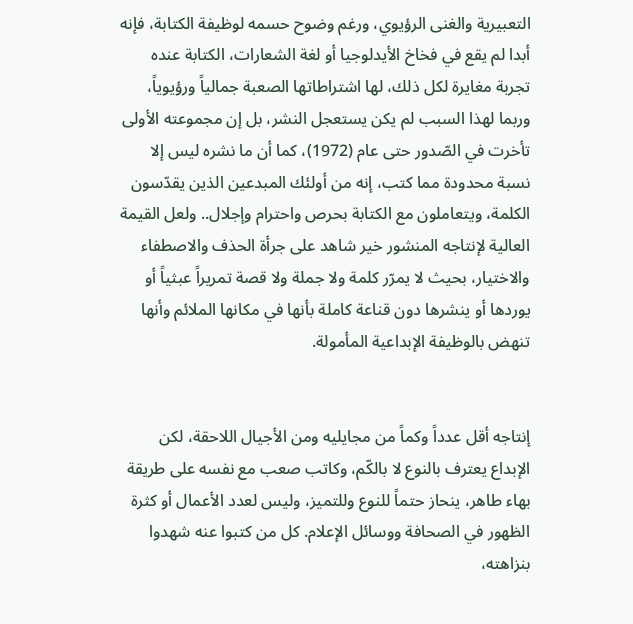التعبيرية والغنى الرؤيوي، ورغم وضوح حسمه لوظيفة الكتابة، فإنه أبدا لم يقع في فخاخ الأيدلوجيا أو لغة الشعارات، الكتابة عنده تجربة مغايرة لكل ذلك، لها اشتراطاتها الصعبة جمالياً ورؤيوياً، وربما لهذا السبب لم يكن يستعجل النشر، بل إن مجموعته الأولى تأخرت في الصّدور حتى عام (1972)، كما أن ما نشره ليس إلا نسبة محدودة مما كتب، إنه من أولئك المبدعين الذين يقدّسون الكلمة، ويتعاملون مع الكتابة بحرص واحترام وإجلال.. ولعل القيمة العالية لإنتاجه المنشور خير شاهد على جرأة الحذف والاصطفاء والاختيار، بحيث لا يمرّر كلمة ولا جملة ولا قصة تمريراً عبثياً أو يوردها أو ينشرها دون قناعة كاملة بأنها في مكانها الملائم وأنها تنهض بالوظيفة الإبداعية المأمولة.


إنتاجه أقل عدداً وكماً من مجايليه ومن الأجيال اللاحقة، لكن الإبداع يعترف بالنوع لا بالكّم، وكاتب صعب مع نفسه على طريقة بهاء طاهر، ينحاز حتماً للنوع وللتميز، وليس لعدد الأعمال أو كثرة الظهور في الصحافة ووسائل الإعلام. كل من كتبوا عنه شهدوا بنزاهته،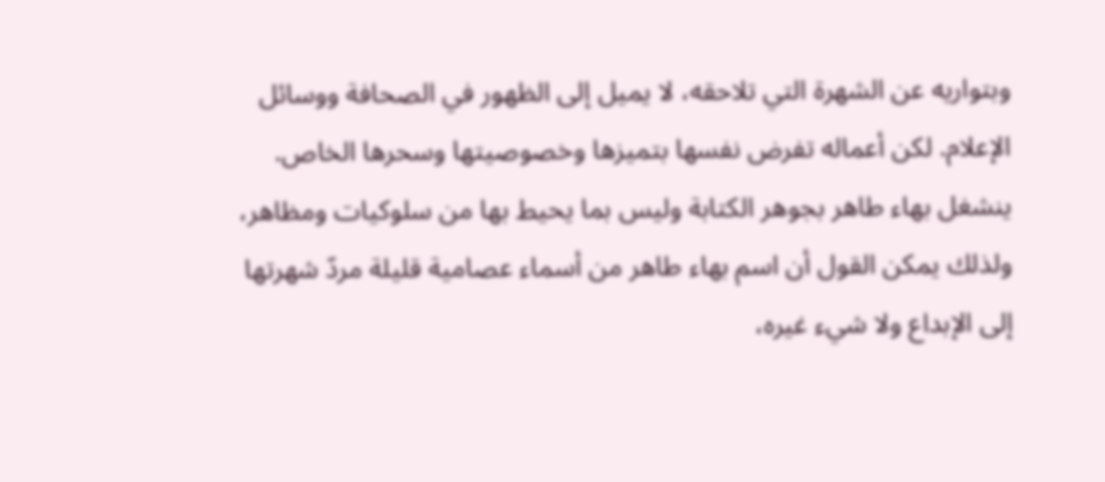وبتواريه عن الشهرة التي تلاحقه، لا يميل إلى الظهور في الصحافة ووسائل الإعلام. لكن أعماله تفرض نفسها بتميزها وخصوصيتها وسحرها الخاص. ينشغل بهاء طاهر بجوهر الكتابة وليس بما يحيط بها من سلوكيات ومظاهر، ولذلك يمكن القول أن اسم بهاء طاهر من أسماء عصامية قليلة مردّ شهرتها إلى الإبداع ولا شيء غيره،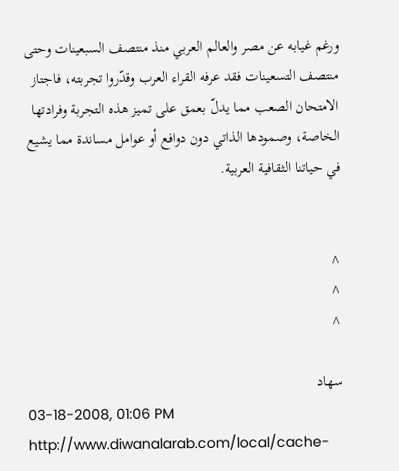ورغم غيابه عن مصر والعالم العربي منذ منتصف السبعينات وحتى منتصف التسعينات فقد عرفه القراء العرب وقدّروا تجربته، فاجتاز الامتحان الصعب مما يدلّ بعمق على تميز هذه التجربة وفرادتها الخاصة، وصمودها الذاتي دون دوافع أو عوامل مساندة مما يشيع في حياتنا الثقافية العربية.


^
^
^

سهاد
03-18-2008, 01:06 PM
http://www.diwanalarab.com/local/cache-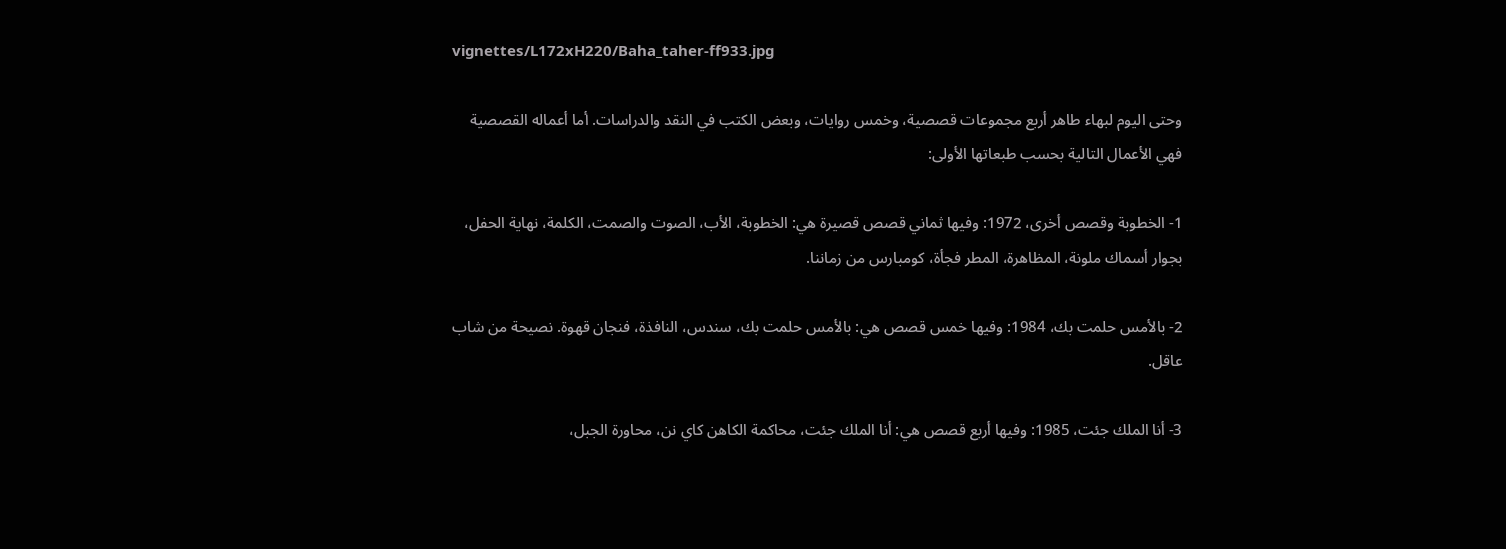vignettes/L172xH220/Baha_taher-ff933.jpg

وحتى اليوم لبهاء طاهر أربع مجموعات قصصية، وخمس روايات، وبعض الكتب في النقد والدراسات. أما أعماله القصصية فهي الأعمال التالية بحسب طبعاتها الأولى:

1- الخطوبة وقصص أخرى، 1972: وفيها ثماني قصص قصيرة هي: الخطوبة، الأب، الصوت والصمت، الكلمة، نهاية الحفل، بجوار أسماك ملونة، المظاهرة، المطر فجأة، كومبارس من زماننا.

2- بالأمس حلمت بك، 1984: وفيها خمس قصص هي: بالأمس حلمت بك، سندس، النافذة، فنجان قهوة. نصيحة من شاب عاقل.

3- أنا الملك جئت، 1985: وفيها أربع قصص هي: أنا الملك جئت، محاكمة الكاهن كاي نن، محاورة الجبل،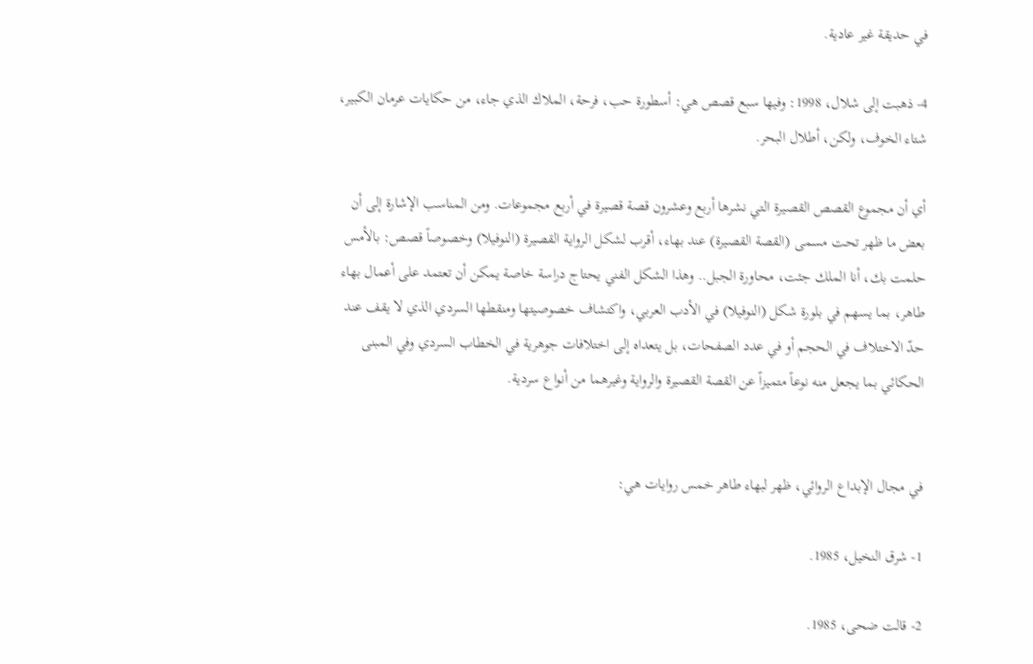في حديقة غير عادية.

4- ذهبت إلى شلال، 1998: وفيها سبع قصص هي: أسطورة حب، فرحة، الملاك الذي جاء، من حكايات عرمان الكبير، شتاء الخوف، ولكن، أطلال البحر.

أي أن مجموع القصص القصيرة التي نشرها أربع وعشرون قصة قصيرة في أربع مجموعات. ومن المناسب الإشارة إلى أن بعض ما ظهر تحت مسمى (القصة القصيرة) عند بهاء، أقرب لشكل الرواية القصيرة (النوفيلا) وخصوصاً قصص: بالأمس حلمت بك، أنا الملك جئت، محاورة الجبل.. وهذا الشكل الفني يحتاج دراسة خاصة يمكن أن تعتمد على أعمال بهاء طاهر، بما يسهم في بلورة شكل (النوفيلا) في الأدب العربي، واكتشاف خصوصيتها ومنقطها السردي الذي لا يقف عند حدّ الاختلاف في الحجم أو في عدد الصفحات، بل يتعداه إلى اختلافات جوهرية في الخطاب السردي وفي المبنى الحكائي بما يجعل منه نوعاً متميزاً عن القصة القصيرة والرواية وغيرهما من أنواع سردية.


في مجال الإبداع الروائي، ظهر لبهاء طاهر خمس روايات هي:

1- شرق النخيل، 1985.

2- قالت ضحى، 1985.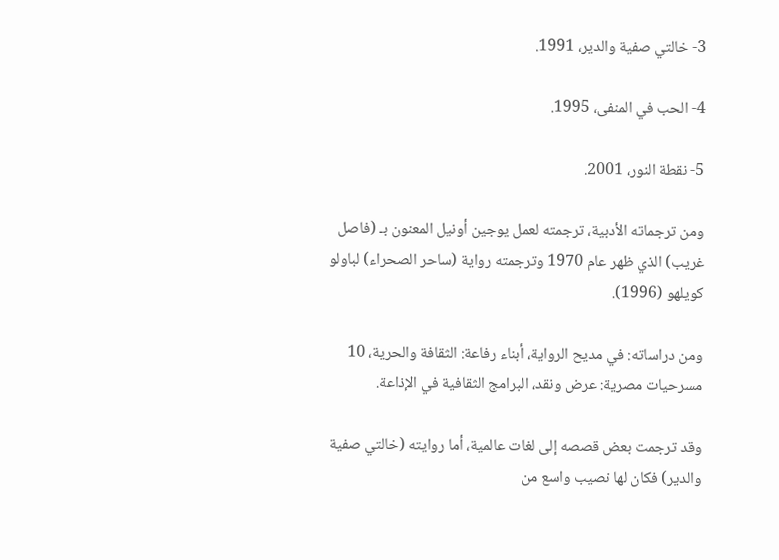3- خالتي صفية والدير، 1991.

4- الحب في المنفى، 1995.

5- نقطة النور، 2001.

ومن ترجماته الأدبية، ترجمته لعمل يوجين أونيل المعنون بـ (فاصل غريب) الذي ظهر عام 1970 وترجمته رواية (ساحر الصحراء) لباولو كويلهو (1996).

ومن دراساته: في مديح الرواية، أبناء رفاعة: الثقافة والحرية، 10 مسرحيات مصرية: عرض ونقد، البرامج الثقافية في الإذاعة.

وقد ترجمت بعض قصصه إلى لغات عالمية، أما روايته (خالتي صفية والدير) فكان لها نصيب واسع من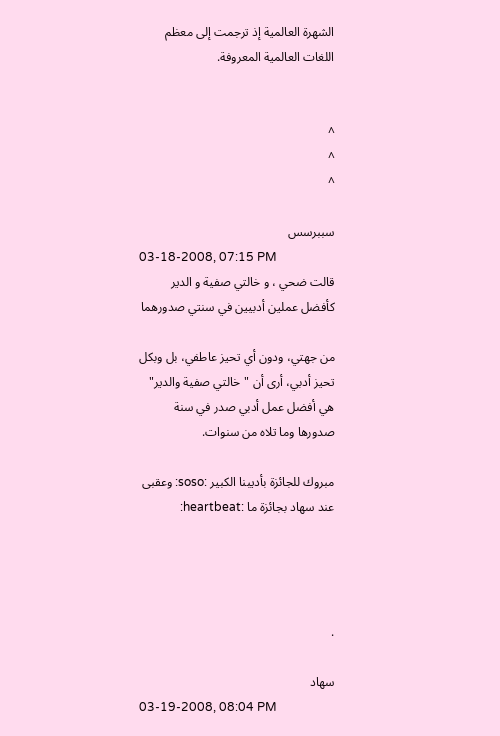الشهرة العالمية إذ ترجمت إلى معظم اللغات العالمية المعروفة.


^
^
^

سببرسس
03-18-2008, 07:15 PM
قالت ضحي ، و خالتي صفية و الدير كأفضل عملين أدبيين في سنتي صدورهما

من جهتي، ودون أي تحيز عاطفي، بل وبكل تحيز أدبي، أرى أن "خالتي صفية والدير" هي أفضل عمل أدبي صدر في سنة صدورها وما تلاه من سنوات.

مبروك للجائزة بأديبنا الكبير :soso: وعقبى عند سهاد بجائزة ما :heartbeat:




.

سهاد
03-19-2008, 08:04 PM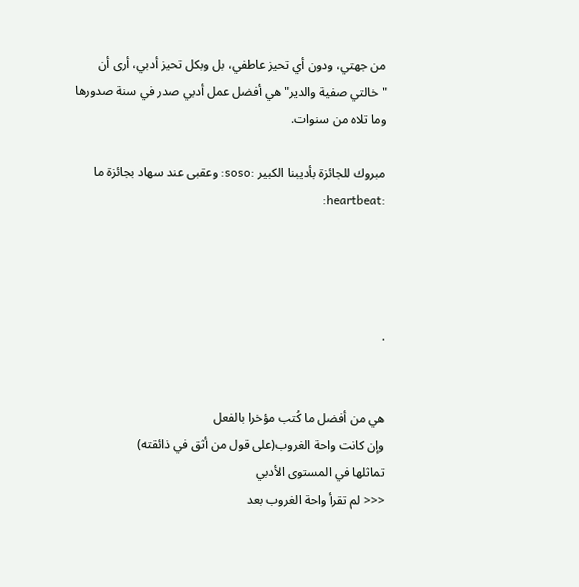من جهتي، ودون أي تحيز عاطفي، بل وبكل تحيز أدبي، أرى أن "خالتي صفية والدير" هي أفضل عمل أدبي صدر في سنة صدورها وما تلاه من سنوات.

مبروك للجائزة بأديبنا الكبير :soso: وعقبى عند سهاد بجائزة ما :heartbeat:




.


هي من أفضل ما كُتب مؤخرا بالفعل
وإن كانت واحة الغروب(على قول من أثق في ذائقته)
تماثلها في المستوى الأدبي
<<< لم تقرأ واحة الغروب بعد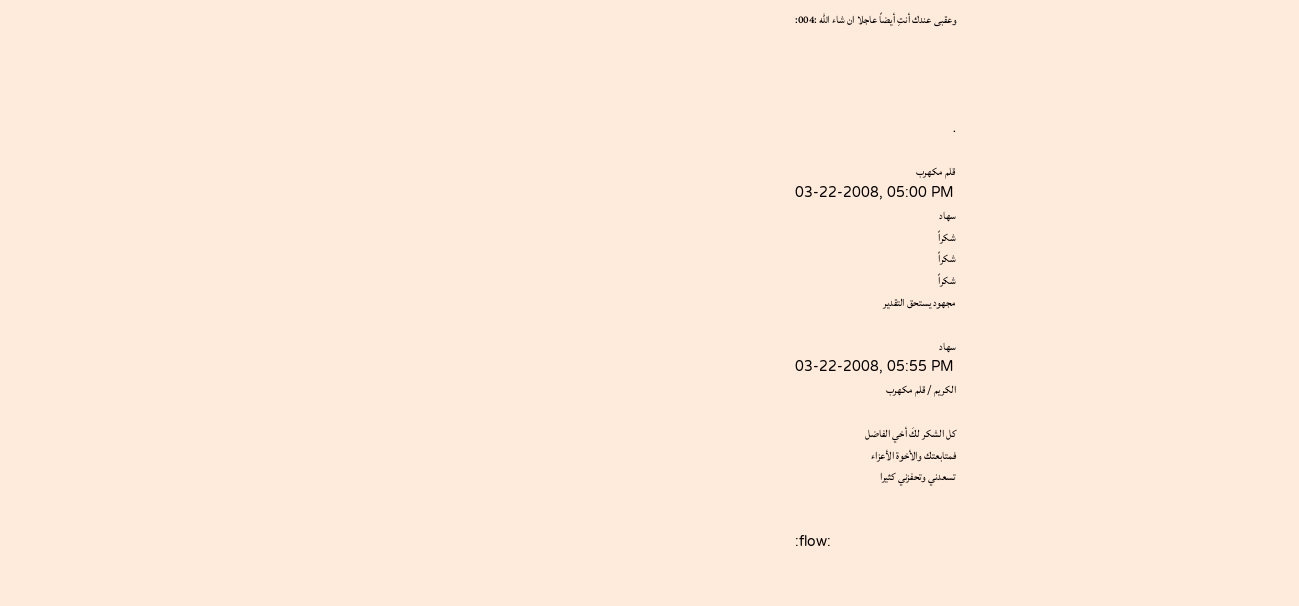وعقبى عندك أنتِ أيضاً عاجلا ان شاء الله :004:




.

قلم مكهرب
03-22-2008, 05:00 PM
سهاد
شكراً
شكراً
شكراً
مجهود يستحق التقدير

سهاد
03-22-2008, 05:55 PM
الكريم / قلم مكهرب

كل الشكر لكَ أخي الفاضل
فمتابعتك والأخوة الأعزاء
تسعدني وتحفزني كثيرا


:flow: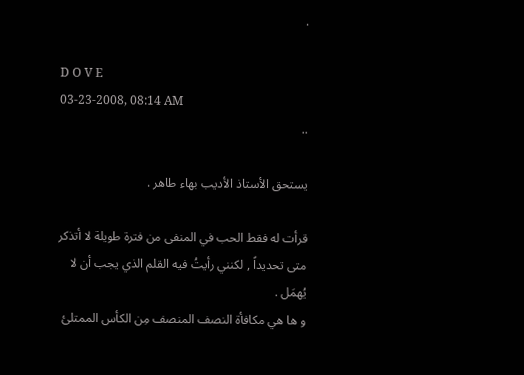.

D O V E
03-23-2008, 08:14 AM
..

يستحق الأستاذ الأديب بهاء طاهر .

قرأت له فقط الحب في المنفى من فترة طويلة لا أتذكر متى تحديداً , لكنني رأيتُ فيه القلم الذي يجب أن لا يُهمَل .
و ها هي مكافأة النصف المنصف مِن الكأس الممتلئ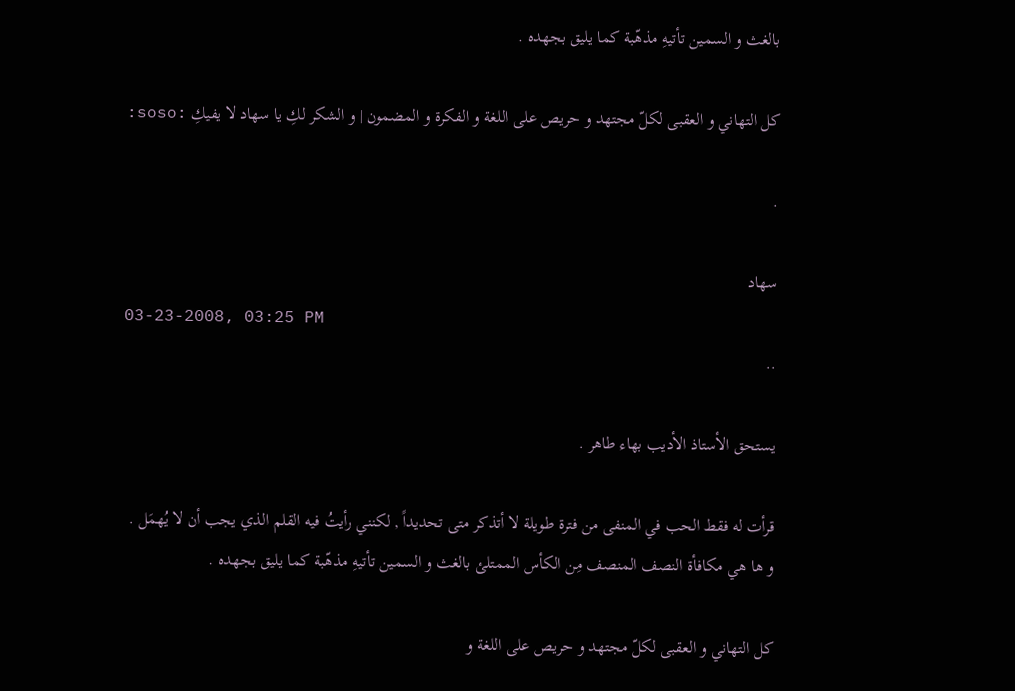بالغث و السمين تأتيهِ مذهّبة كما يليق بجهده .

كل التهاني و العقبى لكلّ مجتهد و حريص على اللغة و الفكرة و المضمون | و الشكر لكِ يا سهاد لا يفيكِ :soso:

.

سهاد
03-23-2008, 03:25 PM
..

يستحق الأستاذ الأديب بهاء طاهر .

قرأت له فقط الحب في المنفى من فترة طويلة لا أتذكر متى تحديداً , لكنني رأيتُ فيه القلم الذي يجب أن لا يُهمَل .
و ها هي مكافأة النصف المنصف مِن الكأس الممتلئ بالغث و السمين تأتيهِ مذهّبة كما يليق بجهده .

كل التهاني و العقبى لكلّ مجتهد و حريص على اللغة و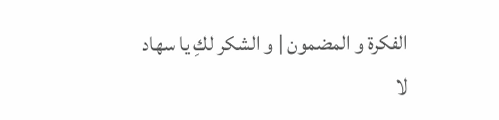الفكرة و المضمون | و الشكر لكِ يا سهاد لا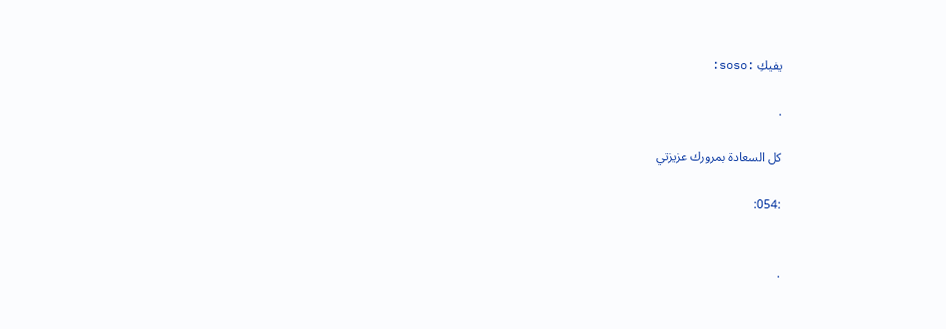يفيكِ :soso:

.

كل السعادة بمرورك عزيزتي

:054:


.